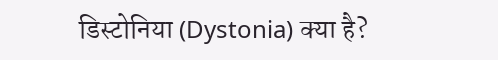डिस्टोनिया (Dystonia) क्या है?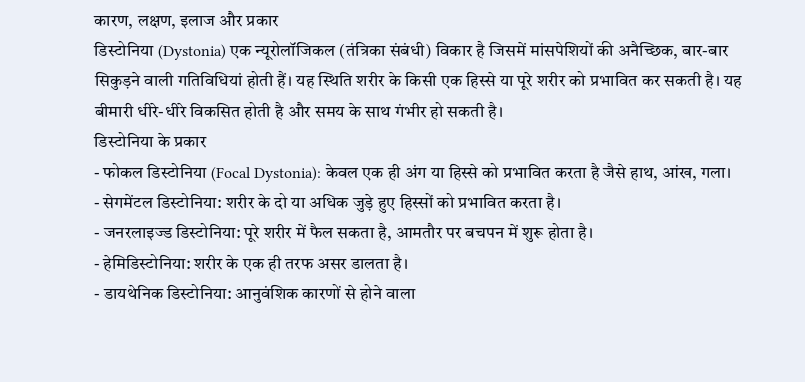कारण, लक्षण, इलाज और प्रकार
डिस्टोनिया (Dystonia) एक न्यूरोलॉजिकल (तंत्रिका संबंधी) विकार है जिसमें मांसपेशियों की अनैच्छिक, बार-बार सिकुड़ने वाली गतिविधियां होती हैं। यह स्थिति शरीर के किसी एक हिस्से या पूरे शरीर को प्रभावित कर सकती है। यह बीमारी धीरे-धीरे विकसित होती है और समय के साथ गंभीर हो सकती है।
डिस्टोनिया के प्रकार
- फोकल डिस्टोनिया (Focal Dystonia): केवल एक ही अंग या हिस्से को प्रभावित करता है जैसे हाथ, आंख, गला।
- सेगमेंटल डिस्टोनिया: शरीर के दो या अधिक जुड़े हुए हिस्सों को प्रभावित करता है।
- जनरलाइज्ड डिस्टोनिया: पूरे शरीर में फैल सकता है, आमतौर पर बचपन में शुरू होता है।
- हेमिडिस्टोनिया: शरीर के एक ही तरफ असर डालता है।
- डायथेनिक डिस्टोनिया: आनुवंशिक कारणों से होने वाला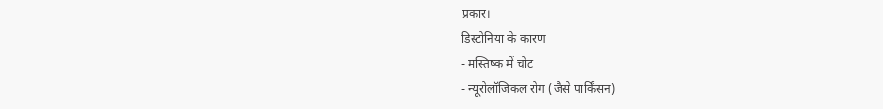प्रकार।
डिस्टोनिया के कारण
- मस्तिष्क में चोट
- न्यूरोलॉजिकल रोग (जैसे पार्किंसन)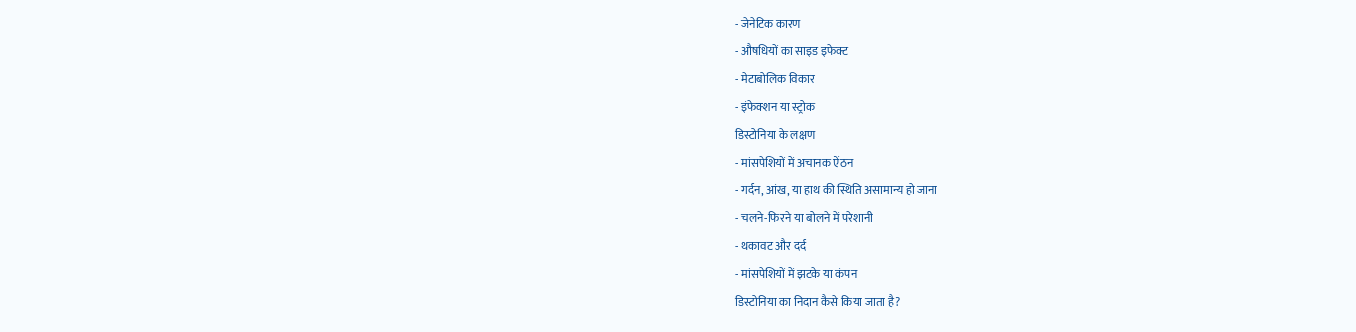- जेनेटिक कारण
- औषधियों का साइड इफेक्ट
- मेटाबोलिक विकार
- इंफेक्शन या स्ट्रोक
डिस्टोनिया के लक्षण
- मांसपेशियों में अचानक ऐंठन
- गर्दन, आंख, या हाथ की स्थिति असामान्य हो जाना
- चलने-फिरने या बोलने में परेशानी
- थकावट और दर्द
- मांसपेशियों में झटके या कंपन
डिस्टोनिया का निदान कैसे किया जाता है?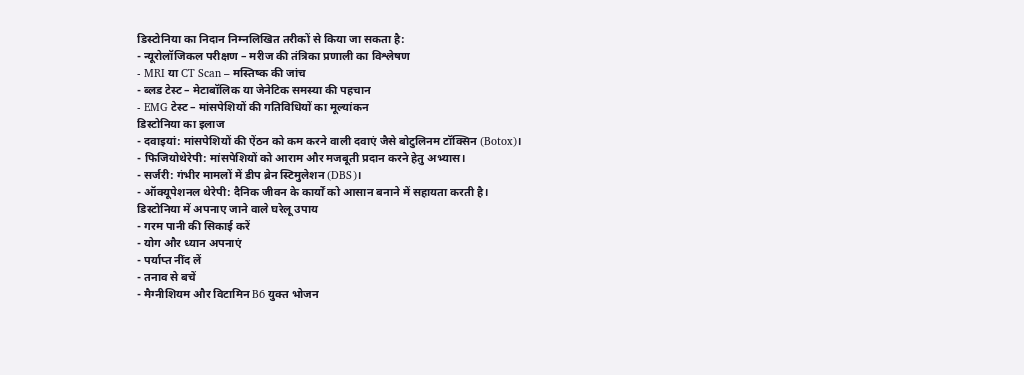डिस्टोनिया का निदान निम्नलिखित तरीकों से किया जा सकता है:
- न्यूरोलॉजिकल परीक्षण – मरीज की तंत्रिका प्रणाली का विश्लेषण
- MRI या CT Scan – मस्तिष्क की जांच
- ब्लड टेस्ट – मेटाबॉलिक या जेनेटिक समस्या की पहचान
- EMG टेस्ट – मांसपेशियों की गतिविधियों का मूल्यांकन
डिस्टोनिया का इलाज
- दवाइयां: मांसपेशियों की ऐंठन को कम करने वाली दवाएं जैसे बोटुलिनम टॉक्सिन (Botox)।
- फिजियोथेरेपी: मांसपेशियों को आराम और मजबूती प्रदान करने हेतु अभ्यास।
- सर्जरी: गंभीर मामलों में डीप ब्रेन स्टिमुलेशन (DBS)।
- ऑक्यूपेशनल थेरेपी: दैनिक जीवन के कार्यों को आसान बनाने में सहायता करती है।
डिस्टोनिया में अपनाए जाने वाले घरेलू उपाय
- गरम पानी की सिकाई करें
- योग और ध्यान अपनाएं
- पर्याप्त नींद लें
- तनाव से बचें
- मैग्नीशियम और विटामिन B6 युक्त भोजन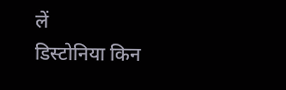लें
डिस्टोनिया किन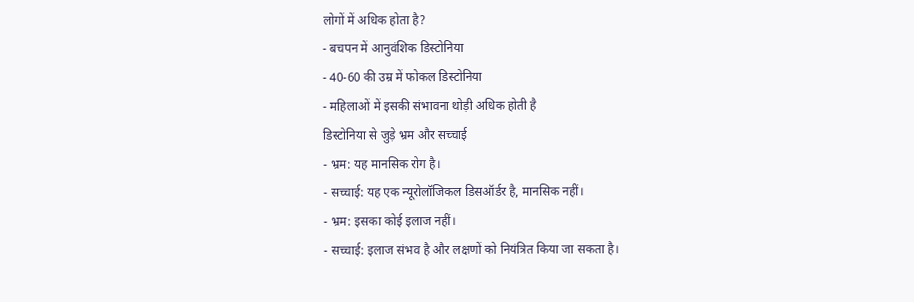लोगों में अधिक होता है?
- बचपन में आनुवंशिक डिस्टोनिया
- 40-60 की उम्र में फोकल डिस्टोनिया
- महिलाओं में इसकी संभावना थोड़ी अधिक होती है
डिस्टोनिया से जुड़े भ्रम और सच्चाई
- भ्रम: यह मानसिक रोग है।
- सच्चाई: यह एक न्यूरोलॉजिकल डिसऑर्डर है, मानसिक नहीं।
- भ्रम: इसका कोई इलाज नहीं।
- सच्चाई: इलाज संभव है और लक्षणों को नियंत्रित किया जा सकता है।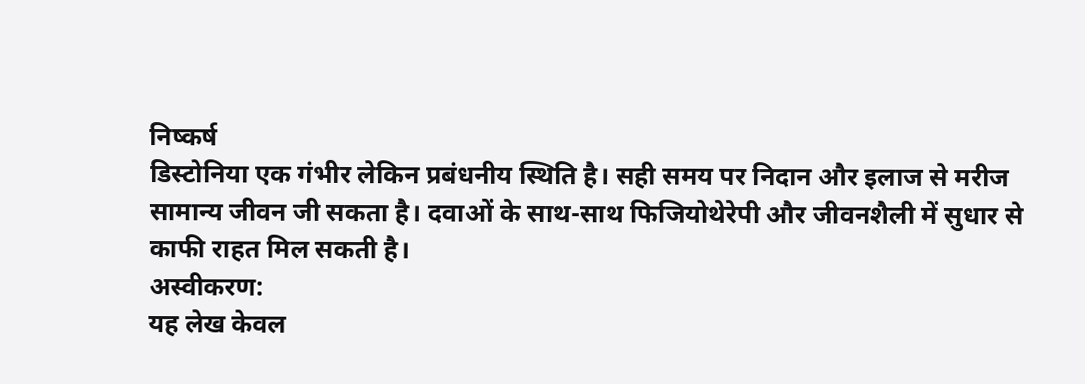निष्कर्ष
डिस्टोनिया एक गंभीर लेकिन प्रबंधनीय स्थिति है। सही समय पर निदान और इलाज से मरीज सामान्य जीवन जी सकता है। दवाओं के साथ-साथ फिजियोथेरेपी और जीवनशैली में सुधार से काफी राहत मिल सकती है।
अस्वीकरण:
यह लेख केवल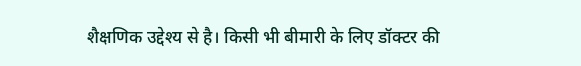शैक्षणिक उद्देश्य से है। किसी भी बीमारी के लिए डॉक्टर की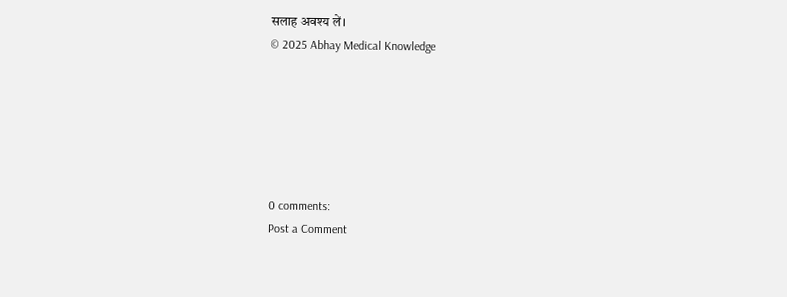सलाह अवश्य लें।
© 2025 Abhay Medical Knowledge






0 comments:
Post a Comment